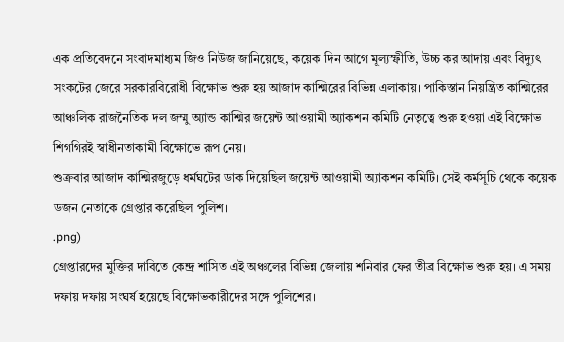এক প্রতিবেদনে সংবাদমাধ্যম জিও নিউজ জানিয়েছে, কয়েক দিন আগে মূল্যস্ফীতি, উচ্চ কর আদায় এবং বিদ্যুৎ সংকটের জেরে সরকারবিরোধী বিক্ষোভ শুরু হয় আজাদ কাশ্মিরের বিভিন্ন এলাকায়। পাকিস্তান নিয়ন্ত্রিত কাশ্মিরের আঞ্চলিক রাজনৈতিক দল জম্মু অ্যান্ড কাশ্মির জয়েন্ট আওয়ামী অ্যাকশন কমিটি নেতৃত্বে শুরু হওয়া এই বিক্ষোভ শিগগিরই স্বাধীনতাকামী বিক্ষোভে রূপ নেয়।
শুক্রবার আজাদ কাশ্মিরজুড়ে ধর্মঘটের ডাক দিয়েছিল জয়েন্ট আওয়ামী অ্যাকশন কমিটি। সেই কর্মসূচি থেকে কয়েক ডজন নেতাকে গ্রেপ্তার করেছিল পুলিশ।
.png)
গ্রেপ্তারদের মুক্তির দাবিতে কেন্দ্র শাসিত এই অঞ্চলের বিভিন্ন জেলায় শনিবার ফের তীব্র বিক্ষোভ শুরু হয়। এ সময় দফায় দফায় সংঘর্ষ হয়েছে বিক্ষোভকারীদের সঙ্গে পুলিশের।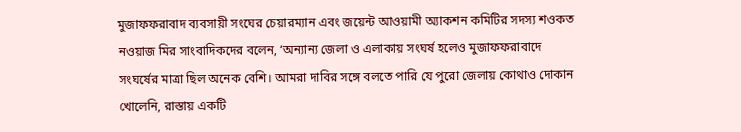মুজাফফরাবাদ ব্যবসায়ী সংঘের চেয়ারম্যান এবং জয়েন্ট আওয়ামী অ্যাকশন কমিটির সদস্য শওকত নওয়াজ মির সাংবাদিকদের বলেন, ‘অন্যান্য জেলা ও এলাকায় সংঘর্ষ হলেও মুজাফফরাবাদে সংঘর্ষের মাত্রা ছিল অনেক বেশি। আমরা দাবির সঙ্গে বলতে পারি যে পুরো জেলায় কোথাও দোকান খোলেনি, রাস্তায় একটি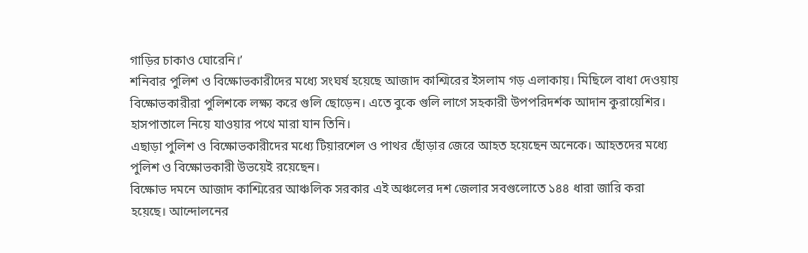গাড়ির চাকাও ঘোরেনি।’
শনিবার পুলিশ ও বিক্ষোভকারীদের মধ্যে সংঘর্ষ হয়েছে আজাদ কাশ্মিরের ইসলাম গড় এলাকায়। মিছিলে বাধা দেওয়ায় বিক্ষোভকারীরা পুলিশকে লক্ষ্য করে গুলি ছোড়েন। এতে বুকে গুলি লাগে সহকারী উপপরিদর্শক আদান কুরায়েশির। হাসপাতালে নিয়ে যাওয়ার পথে মারা যান তিনি।
এছাড়া পুলিশ ও বিক্ষোভকারীদের মধ্যে টিয়ারশেল ও পাথর ছোঁড়ার জেরে আহত হয়েছেন অনেকে। আহতদের মধ্যে পুলিশ ও বিক্ষোভকারী উভয়েই রয়েছেন।
বিক্ষোভ দমনে আজাদ কাশ্মিরের আঞ্চলিক সরকার এই অঞ্চলের দশ জেলার সবগুলোতে ১৪৪ ধারা জারি করা হয়েছে। আন্দোলনের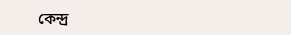কেন্দ্র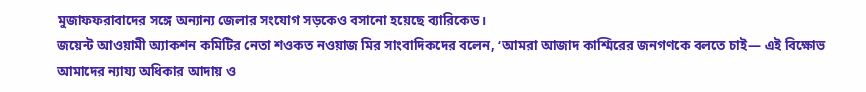মুজাফফরাবাদের সঙ্গে অন্যান্য জেলার সংযোগ সড়কেও বসানো হয়েছে ব্যারিকেড।
জয়েন্ট আওয়ামী অ্যাকশন কমিটির নেতা শওকত নওয়াজ মির সাংবাদিকদের বলেন, ‘আমরা আজাদ কাশ্মিরের জনগণকে বলতে চাই— এই বিক্ষোভ আমাদের ন্যায্য অধিকার আদায় ও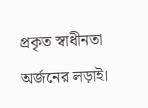প্রকৃত স্বাধীনতা অর্জনের লড়াই।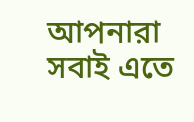আপনারা সবাই এতে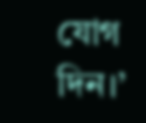যোগ দিন।’